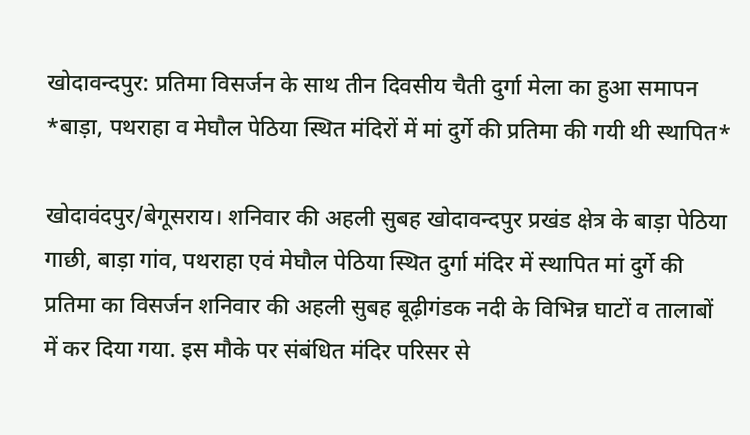खोदावन्दपुर: प्रतिमा विसर्जन के साथ तीन दिवसीय चैती दुर्गा मेला का हुआ समापन *बाड़ा, पथराहा व मेघौल पेठिया स्थित मंदिरों में मां दुर्गे की प्रतिमा की गयी थी स्थापित*

खोदावंदपुर/बेगूसराय। शनिवार की अहली सुबह खोदावन्दपुर प्रखंड क्षेत्र के बाड़ा पेठिया गाछी, बाड़ा गांव, पथराहा एवं मेघौल पेठिया स्थित दुर्गा मंदिर में स्थापित मां दुर्गे की प्रतिमा का विसर्जन शनिवार की अहली सुबह बूढ़ीगंडक नदी के विभिन्न घाटों व तालाबों में कर दिया गया. इस मौके पर संबंधित मंदिर परिसर से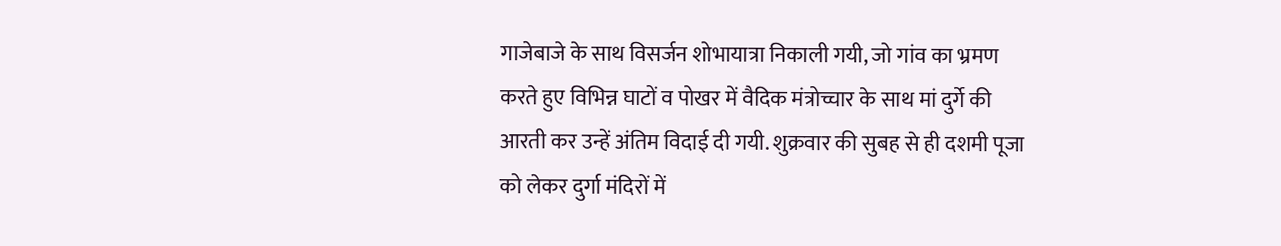गाजेबाजे के साथ विसर्जन शोभायात्रा निकाली गयी, जो गांव का भ्रमण करते हुए विभिन्न घाटों व पोखर में वैदिक मंत्रोच्चार के साथ मां दुर्गे की आरती कर उन्हें अंतिम विदाई दी गयी. शुक्रवार की सुबह से ही दशमी पूजा को लेकर दुर्गा मंदिरों में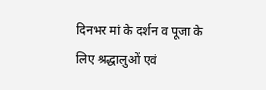दिनभर मां के दर्शन व पूजा के लिए श्रद्धालुओं एवं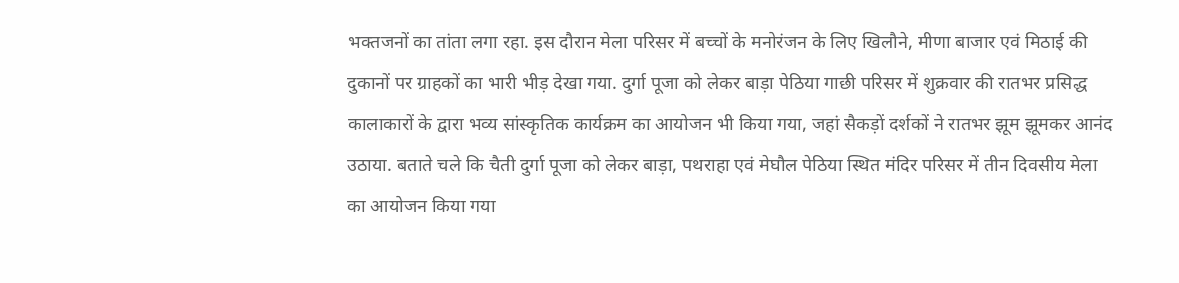भक्तजनों का तांता लगा रहा. इस दौरान मेला परिसर में बच्चों के मनोरंजन के लिए खिलौने, मीणा बाजार एवं मिठाई की दुकानों पर ग्राहकों का भारी भीड़ देखा गया. दुर्गा पूजा को लेकर बाड़ा पेठिया गाछी परिसर में शुक्रवार की रातभर प्रसिद्ध कालाकारों के द्वारा भव्य सांस्कृतिक कार्यक्रम का आयोजन भी किया गया, जहां सैकड़ों दर्शकों ने रातभर झूम झूमकर आनंद उठाया. बताते चले कि चैती दुर्गा पूजा को लेकर बाड़ा, पथराहा एवं मेघौल पेठिया स्थित मंदिर परिसर में तीन दिवसीय मेला का आयोजन किया गया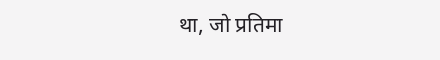था, जो प्रतिमा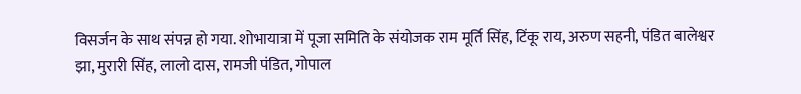विसर्जन के साथ संपन्न हो गया. शोभायात्रा में पूजा समिति के संयोजक राम मूर्ति सिंह, टिंकू राय, अरुण सहनी, पंडित बालेश्वर झा, मुरारी सिंह, लालो दास, रामजी पंडित, गोपाल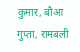कुमार, बौआ गुप्ता, रामबली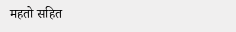महतो सहित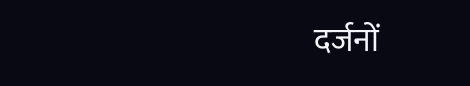दर्जनों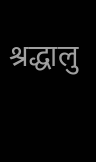श्रद्धालु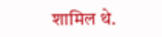शामिल थे.